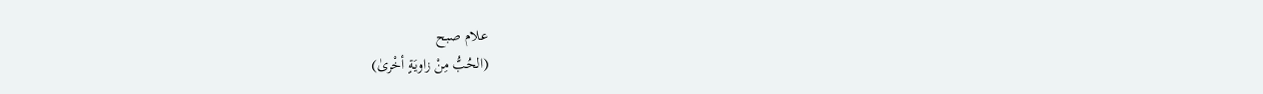علام صبح
(الحُبُّ مِنْ زاويَةٍ أخْرىٰ)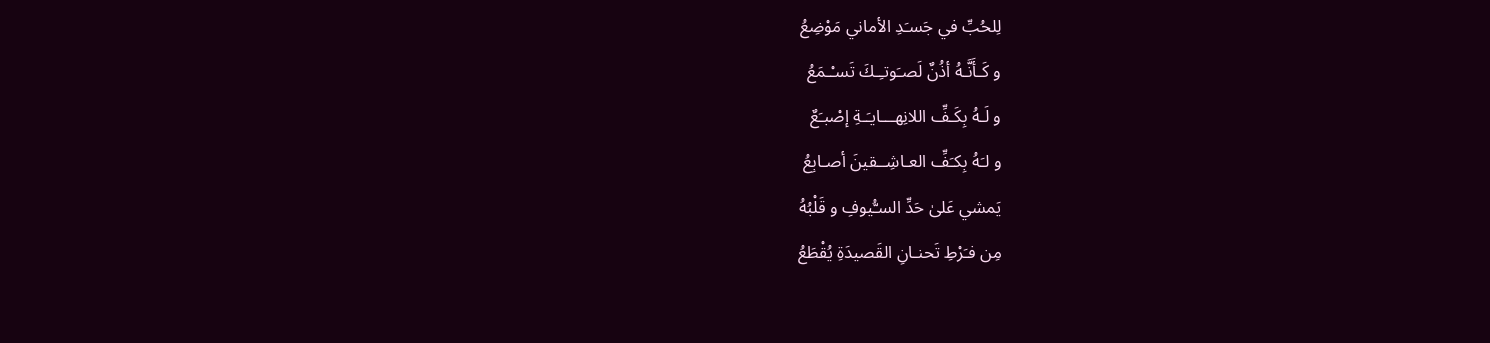لِلحُبِّ في جَسـَدِ الأماني مَوْضِعُ
و كَـأَنَّـهُ أذُنٌ لَصـَوتـِـكَ تَسـْـمَعُ
و لَـهُ بِكَـفِّ اللانِهـــايـَـةِ إصْبـَعٌ
و لـَهُ بِكـَفِّ العـاشِــقينَ أصـابِعُ
يَمشي عَلىٰ حَدِّ السـُّيوفِ و قَلْبُهُ
مِن فـَرْطِ تَحنـانِ القَصيدَةِ يُقْطَعُ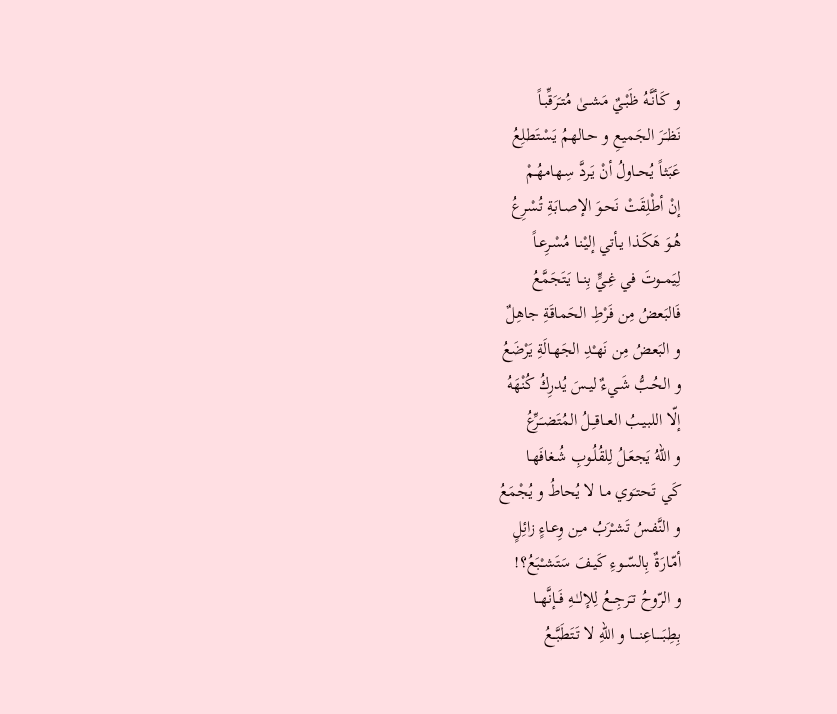و كَـأنَّـهُ ظَبْـيٌ مَشــىٰ مُتـَرَقِّبـاً
نَظـَرَ الجَميعِ و حـالهمُ يَسْـتَطلِعُ
عَبَثـاً يُحــاولُ أنْ يَـردَّ سِـهامهُـمْ
إنْ أطْلِقَتْ نَحـوَ الإصـابَةِ تُسْـرِعُ
هُـوَ هَكَـذا يـأتي إليْنـا مُسْـرِعـاً
لِيَمــوتَ في غِـيٍّ بِنــا يَتَجَمَّعُ
فَالبَعضُ مِن فَرْطِ الحَماقَةِ جاهِلٌ
و البَعضُ مِن نَهـْدِ الجَهـالَةِ يَرْضَعُ
و الحُـبُّ شَـيءٌ ليـسَ يُدرِكُ كُنْهَهُ
إلّا اللبيـبُ العــاقـِـلُ المُتَضـَـرِّعُ
و اللهُ يَجعَـلُ لِلقُلُـوبِ شُـغافَهـا
كَي تَحتـَوي مـا لا يُحاطُ و يُجْمَعُ
و النَّفـسُ تَشـْرَبُ مـِن وِعـاءٍ زائِلٍ
أمّـارَةٌ بِالسّــوءِ كَيـفَ سَتَشـْـبَعُ؟!
و الرّوحُ تـَرجِــعُ لِلإلـٰـهِ فَــإنَّهــا
بِطِبَـــــاعِنــــا و اللهِ لا تَتَطَبَّــعُ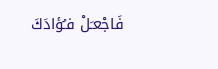فَاجْعـَلْ فـُؤادَكَ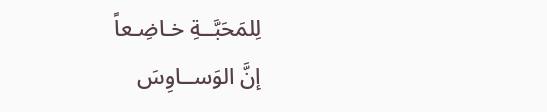لِلمَحَبَّــةِ خـاضِـعاً
إنَّ الوَســاوِسَ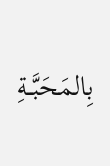بِالمَحَبَّــةِ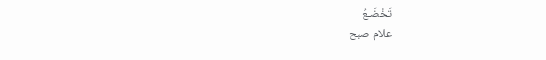تَخْضَـعُ
علام صبح